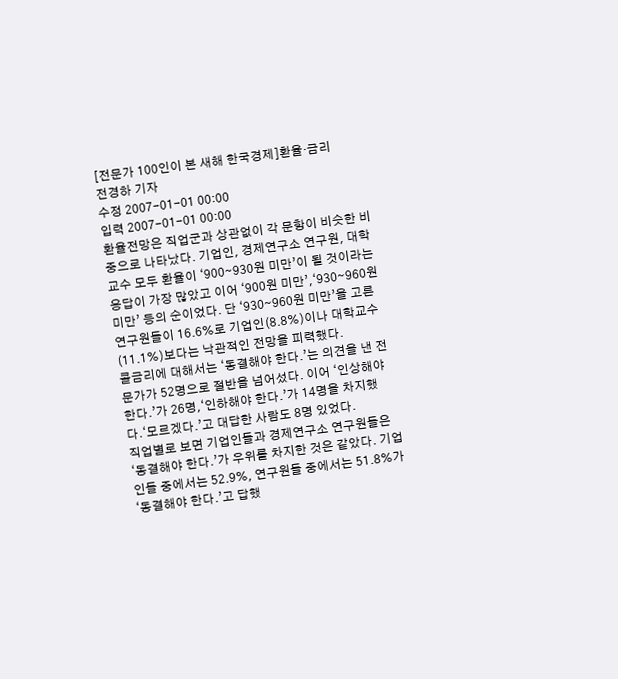[전문가 100인이 본 새해 한국경제]환율·금리
전경하 기자
수정 2007-01-01 00:00
입력 2007-01-01 00:00
환율전망은 직업군과 상관없이 각 문항이 비슷한 비중으로 나타났다. 기업인, 경제연구소 연구원, 대학교수 모두 환율이 ‘900∼930원 미만’이 될 것이라는 응답이 가장 많았고 이어 ‘900원 미만’,‘930∼960원 미만’ 등의 순이었다. 단 ‘930∼960원 미만’을 고른 연구원들이 16.6%로 기업인(8.8%)이나 대학교수(11.1%)보다는 낙관적인 전망을 피력했다.
콜금리에 대해서는 ‘동결해야 한다.’는 의견을 낸 전문가가 52명으로 절반을 넘어섰다. 이어 ‘인상해야 한다.’가 26명,‘인하해야 한다.’가 14명을 차지했다.‘모르겠다.’고 대답한 사람도 8명 있었다.
직업별로 보면 기업인들과 경제연구소 연구원들은 ‘동결해야 한다.’가 우위를 차지한 것은 같았다. 기업인들 중에서는 52.9%, 연구원들 중에서는 51.8%가 ‘동결해야 한다.’고 답했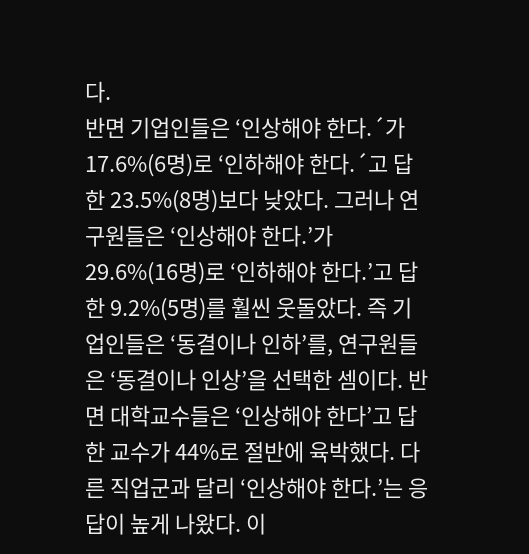다.
반면 기업인들은 ‘인상해야 한다.´가 17.6%(6명)로 ‘인하해야 한다.´고 답한 23.5%(8명)보다 낮았다. 그러나 연구원들은 ‘인상해야 한다.’가 29.6%(16명)로 ‘인하해야 한다.’고 답한 9.2%(5명)를 훨씬 웃돌았다. 즉 기업인들은 ‘동결이나 인하’를, 연구원들은 ‘동결이나 인상’을 선택한 셈이다. 반면 대학교수들은 ‘인상해야 한다’고 답한 교수가 44%로 절반에 육박했다. 다른 직업군과 달리 ‘인상해야 한다.’는 응답이 높게 나왔다. 이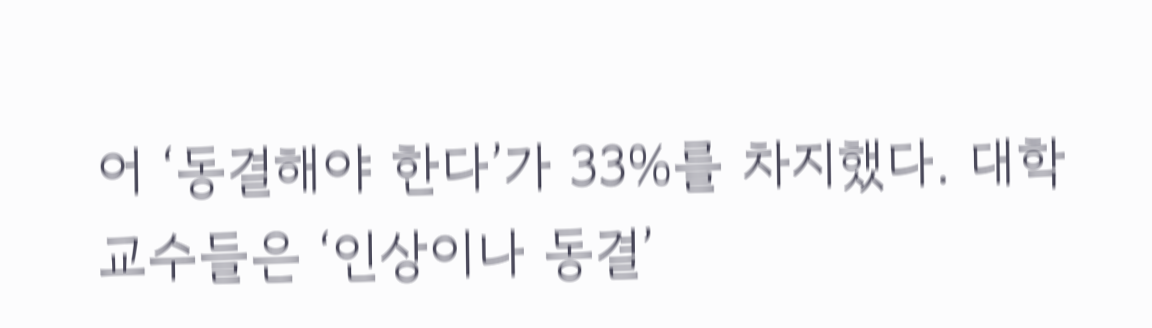어 ‘동결해야 한다’가 33%를 차지했다. 대학교수들은 ‘인상이나 동결’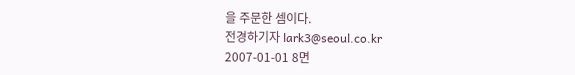을 주문한 셈이다.
전경하기자 lark3@seoul.co.kr
2007-01-01 8면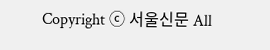Copyright ⓒ 서울신문 All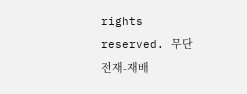rights reserved. 무단 전재-재배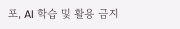포, AI 학습 및 활용 금지